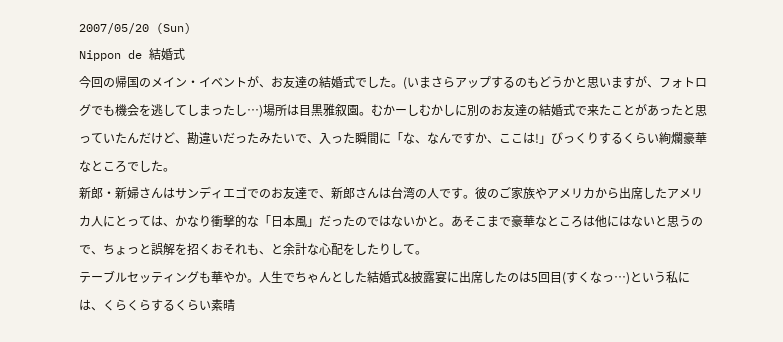2007/05/20 (Sun)
Nippon de 結婚式
今回の帰国のメイン・イベントが、お友達の結婚式でした。(いまさらアップするのもどうかと思いますが、フォトログでも機会を逃してしまったし…)場所は目黒雅叙園。むかーしむかしに別のお友達の結婚式で来たことがあったと思っていたんだけど、勘違いだったみたいで、入った瞬間に「な、なんですか、ここは!」びっくりするくらい絢爛豪華なところでした。
新郎・新婦さんはサンディエゴでのお友達で、新郎さんは台湾の人です。彼のご家族やアメリカから出席したアメリカ人にとっては、かなり衝撃的な「日本風」だったのではないかと。あそこまで豪華なところは他にはないと思うので、ちょっと誤解を招くおそれも、と余計な心配をしたりして。
テーブルセッティングも華やか。人生でちゃんとした結婚式&披露宴に出席したのは5回目(すくなっ…)という私には、くらくらするくらい素晴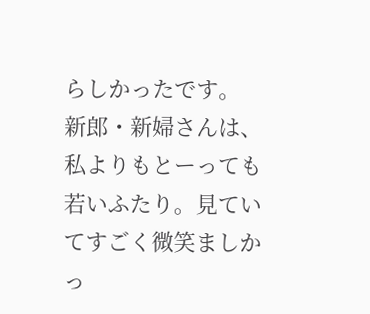らしかったです。
新郎・新婦さんは、私よりもとーっても若いふたり。見ていてすごく微笑ましかっ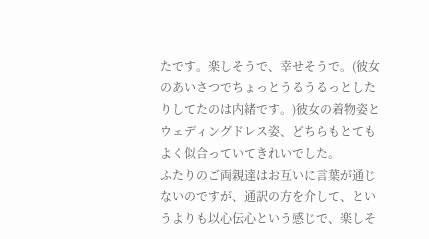たです。楽しそうで、幸せそうで。(彼女のあいさつでちょっとうるうるっとしたりしてたのは内緒です。)彼女の着物姿とウェディングドレス姿、どちらもとてもよく似合っていてきれいでした。
ふたりのご両親達はお互いに言葉が通じないのですが、通訳の方を介して、というよりも以心伝心という感じで、楽しそ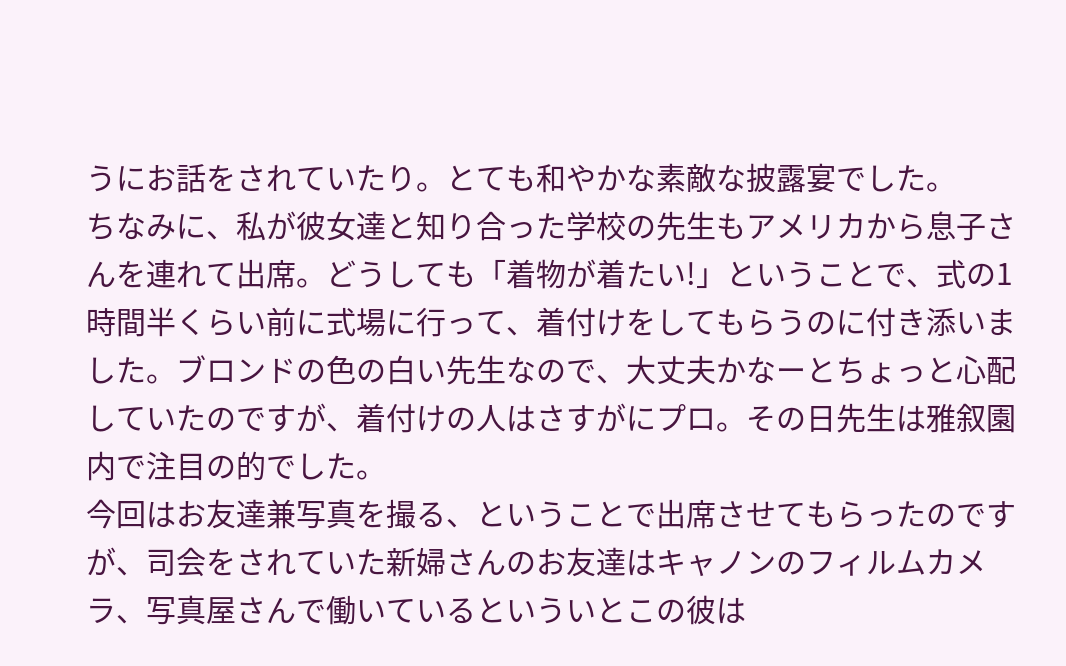うにお話をされていたり。とても和やかな素敵な披露宴でした。
ちなみに、私が彼女達と知り合った学校の先生もアメリカから息子さんを連れて出席。どうしても「着物が着たい!」ということで、式の1時間半くらい前に式場に行って、着付けをしてもらうのに付き添いました。ブロンドの色の白い先生なので、大丈夫かなーとちょっと心配していたのですが、着付けの人はさすがにプロ。その日先生は雅叙園内で注目の的でした。
今回はお友達兼写真を撮る、ということで出席させてもらったのですが、司会をされていた新婦さんのお友達はキャノンのフィルムカメラ、写真屋さんで働いているといういとこの彼は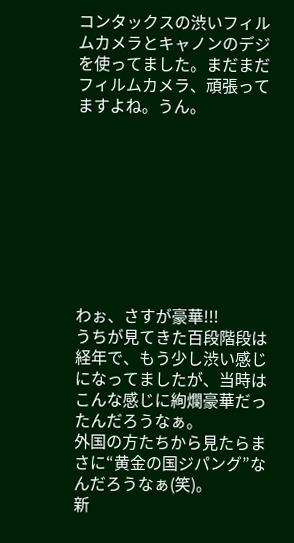コンタックスの渋いフィルムカメラとキャノンのデジを使ってました。まだまだフィルムカメラ、頑張ってますよね。うん。









わぉ、さすが豪華!!!
うちが見てきた百段階段は経年で、もう少し渋い感じになってましたが、当時はこんな感じに絢爛豪華だったんだろうなぁ。
外国の方たちから見たらまさに“黄金の国ジパング”なんだろうなぁ(笑)。
新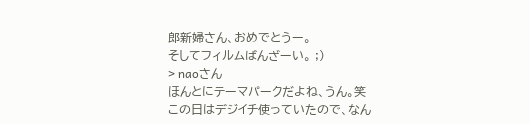郎新婦さん、おめでとうー。
そしてフィルムばんざーい。 ;)
> naoさん
ほんとにテーマパークだよね、うん。笑
この日はデジイチ使っていたので、なん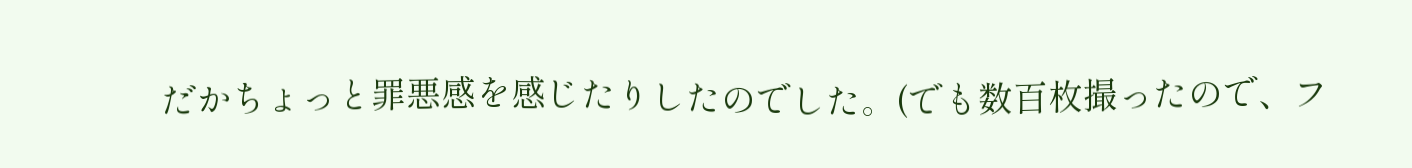だかちょっと罪悪感を感じたりしたのでした。(でも数百枚撮ったので、フ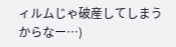ィルムじゃ破産してしまうからなー…)